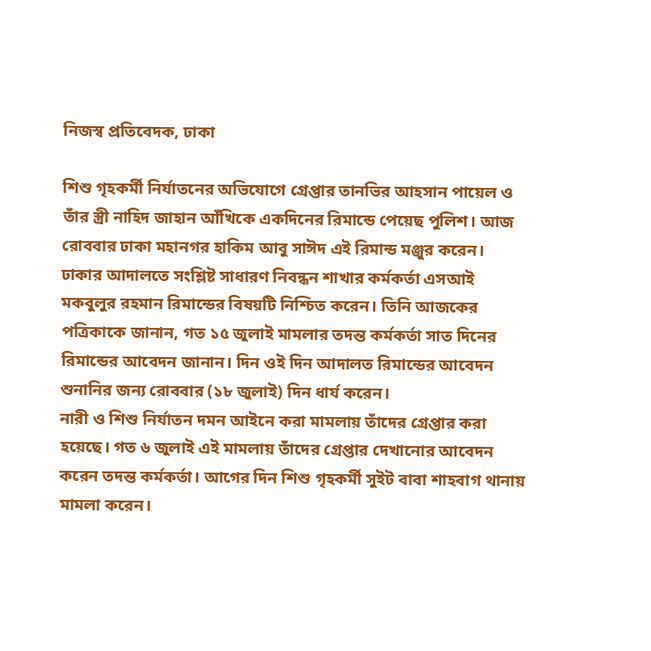নিজস্ব প্রতিবেদক, ঢাকা

শিশু গৃহকর্মী নির্যাতনের অভিযোগে গ্রেপ্তার তানভির আহসান পায়েল ও তাঁর স্ত্রী নাহিদ জাহান আঁখিকে একদিনের রিমান্ডে পেয়েছ পুলিশ। আজ রোববার ঢাকা মহানগর হাকিম আবু সাঈদ এই রিমান্ড মঞ্জুর করেন।
ঢাকার আদালতে সংশ্লিষ্ট সাধারণ নিবন্ধন শাখার কর্মকর্তা এসআই মকবুলুর রহমান রিমান্ডের বিষয়টি নিশ্চিত করেন। তিনি আজকের পত্রিকাকে জানান, গত ১৫ জুলাই মামলার তদন্ত কর্মকর্তা সাত দিনের রিমান্ডের আবেদন জানান। দিন ওই দিন আদালত রিমান্ডের আবেদন শুনানির জন্য রোববার (১৮ জুলাই) দিন ধার্য করেন।
নারী ও শিশু নির্যাতন দমন আইনে করা মামলায় তাঁদের গ্রেপ্তার করা হয়েছে। গত ৬ জুলাই এই মামলায় তাঁদের গ্রেপ্তার দেখানোর আবেদন করেন তদন্ত কর্মকর্তা। আগের দিন শিশু গৃহকর্মী সুইট বাবা শাহবাগ থানায় মামলা করেন।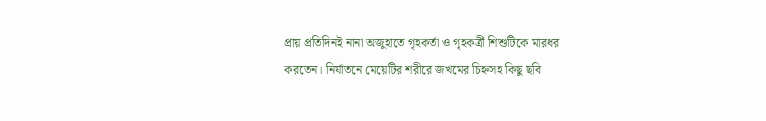প্রায় প্রতিদিনই নানা অজুহাতে গৃহকর্তা ও গৃহকর্ত্রী শিশুটিকে মারধর করতেন। নির্যাতনে মেয়েটির শরীরে জখমের চিহ্নসহ কিছু ছবি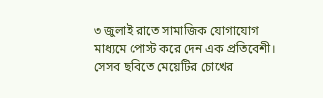৩ জুলাই রাতে সামাজিক যোগাযোগ মাধ্যমে পোস্ট করে দেন এক প্রতিবেশী। সেসব ছবিতে মেয়েটির চোখের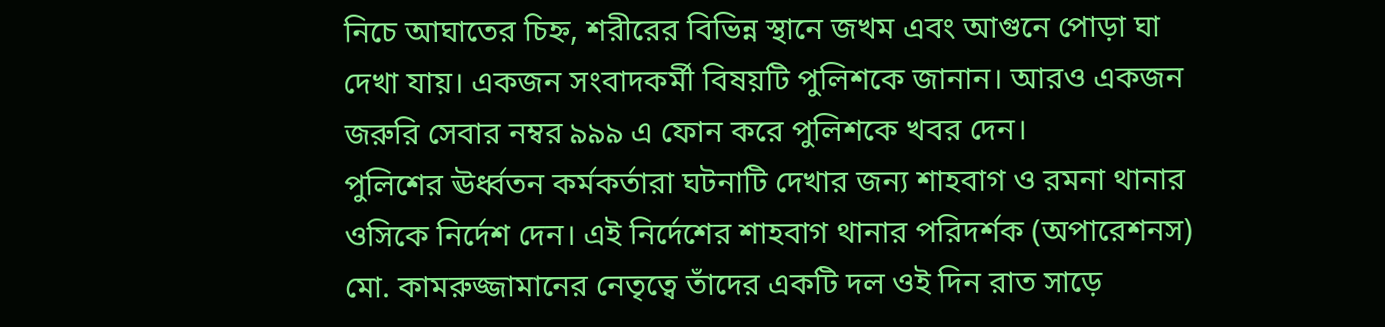নিচে আঘাতের চিহ্ন, শরীরের বিভিন্ন স্থানে জখম এবং আগুনে পোড়া ঘা দেখা যায়। একজন সংবাদকর্মী বিষয়টি পুলিশকে জানান। আরও একজন জরুরি সেবার নম্বর ৯৯৯ এ ফোন করে পুলিশকে খবর দেন।
পুলিশের ঊর্ধ্বতন কর্মকর্তারা ঘটনাটি দেখার জন্য শাহবাগ ও রমনা থানার ওসিকে নির্দেশ দেন। এই নির্দেশের শাহবাগ থানার পরিদর্শক (অপারেশনস) মো. কামরুজ্জামানের নেতৃত্বে তাঁদের একটি দল ওই দিন রাত সাড়ে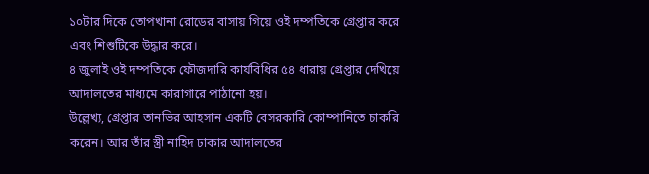১০টার দিকে তোপখানা রোডের বাসায় গিয়ে ওই দম্পতিকে গ্রেপ্তার করে এবং শিশুটিকে উদ্ধার করে।
৪ জুলাই ওই দম্পতিকে ফৌজদারি কার্যবিধির ৫৪ ধারায় গ্রেপ্তার দেখিয়ে আদালতের মাধ্যমে কারাগারে পাঠানো হয়।
উল্লেখ্য, গ্রেপ্তার তানভির আহসান একটি বেসরকারি কোম্পানিতে চাকরি করেন। আর তাঁর স্ত্রী নাহিদ ঢাকার আদালতের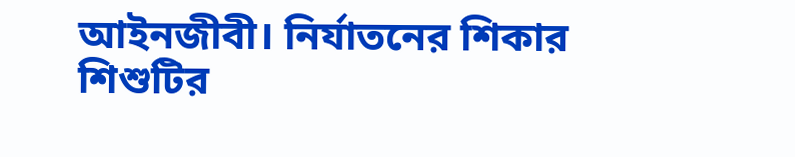আইনজীবী। নির্যাতনের শিকার শিশুটির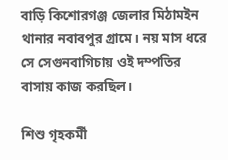বাড়ি কিশোরগঞ্জ জেলার মিঠামইন থানার নবাবপুর গ্রামে। নয় মাস ধরে সে সেগুনবাগিচায় ওই দম্পতির বাসায় কাজ করছিল।

শিশু গৃহকর্মী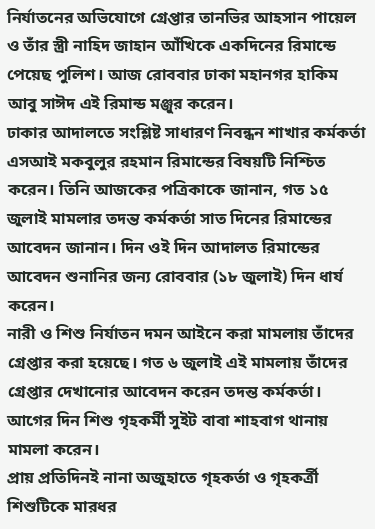নির্যাতনের অভিযোগে গ্রেপ্তার তানভির আহসান পায়েল ও তাঁর স্ত্রী নাহিদ জাহান আঁখিকে একদিনের রিমান্ডে পেয়েছ পুলিশ। আজ রোববার ঢাকা মহানগর হাকিম আবু সাঈদ এই রিমান্ড মঞ্জুর করেন।
ঢাকার আদালতে সংশ্লিষ্ট সাধারণ নিবন্ধন শাখার কর্মকর্তা এসআই মকবুলুর রহমান রিমান্ডের বিষয়টি নিশ্চিত করেন। তিনি আজকের পত্রিকাকে জানান, গত ১৫ জুলাই মামলার তদন্ত কর্মকর্তা সাত দিনের রিমান্ডের আবেদন জানান। দিন ওই দিন আদালত রিমান্ডের আবেদন শুনানির জন্য রোববার (১৮ জুলাই) দিন ধার্য করেন।
নারী ও শিশু নির্যাতন দমন আইনে করা মামলায় তাঁদের গ্রেপ্তার করা হয়েছে। গত ৬ জুলাই এই মামলায় তাঁদের গ্রেপ্তার দেখানোর আবেদন করেন তদন্ত কর্মকর্তা। আগের দিন শিশু গৃহকর্মী সুইট বাবা শাহবাগ থানায় মামলা করেন।
প্রায় প্রতিদিনই নানা অজুহাতে গৃহকর্তা ও গৃহকর্ত্রী শিশুটিকে মারধর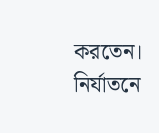করতেন। নির্যাতনে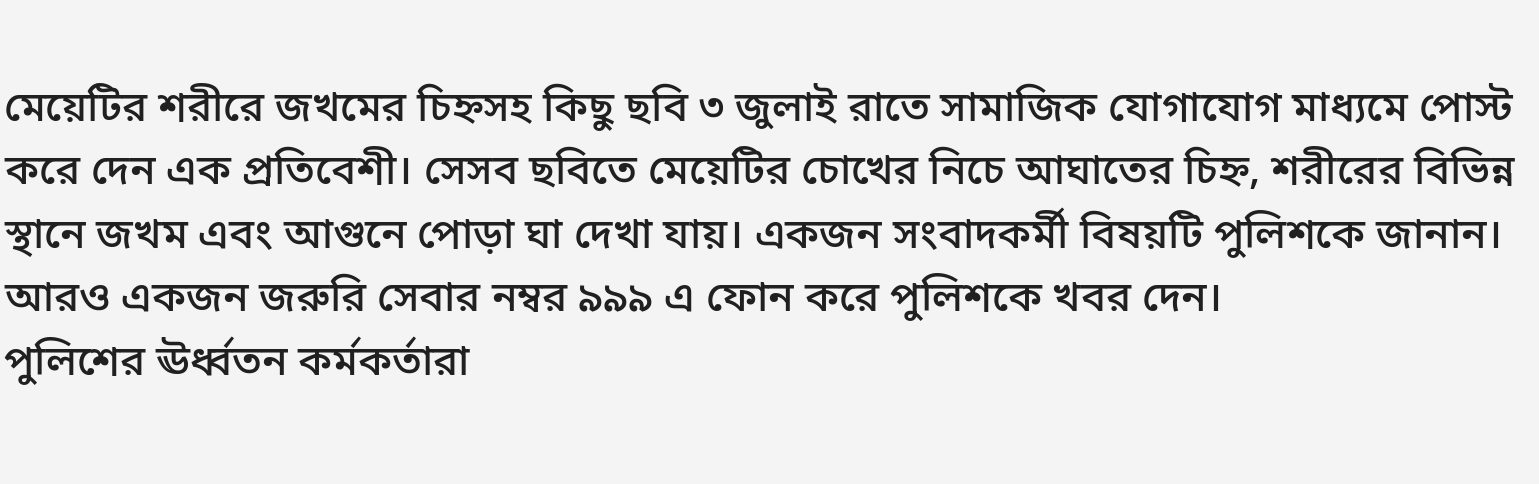মেয়েটির শরীরে জখমের চিহ্নসহ কিছু ছবি ৩ জুলাই রাতে সামাজিক যোগাযোগ মাধ্যমে পোস্ট করে দেন এক প্রতিবেশী। সেসব ছবিতে মেয়েটির চোখের নিচে আঘাতের চিহ্ন, শরীরের বিভিন্ন স্থানে জখম এবং আগুনে পোড়া ঘা দেখা যায়। একজন সংবাদকর্মী বিষয়টি পুলিশকে জানান। আরও একজন জরুরি সেবার নম্বর ৯৯৯ এ ফোন করে পুলিশকে খবর দেন।
পুলিশের ঊর্ধ্বতন কর্মকর্তারা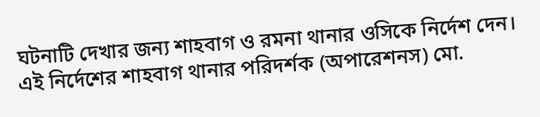ঘটনাটি দেখার জন্য শাহবাগ ও রমনা থানার ওসিকে নির্দেশ দেন। এই নির্দেশের শাহবাগ থানার পরিদর্শক (অপারেশনস) মো.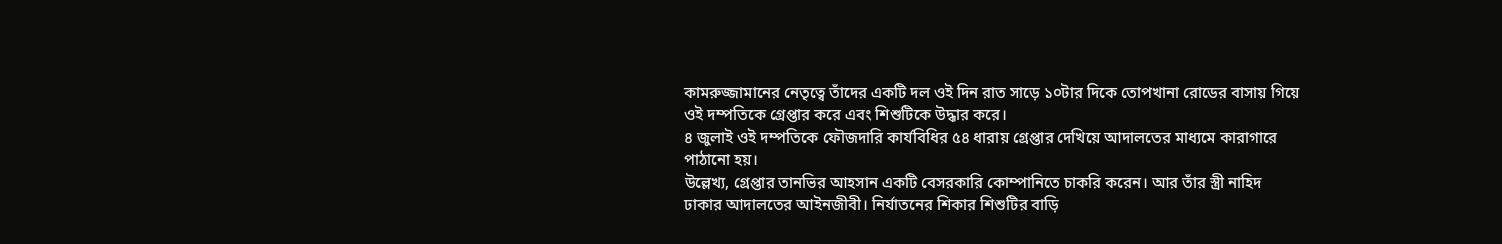কামরুজ্জামানের নেতৃত্বে তাঁদের একটি দল ওই দিন রাত সাড়ে ১০টার দিকে তোপখানা রোডের বাসায় গিয়ে ওই দম্পতিকে গ্রেপ্তার করে এবং শিশুটিকে উদ্ধার করে।
৪ জুলাই ওই দম্পতিকে ফৌজদারি কার্যবিধির ৫৪ ধারায় গ্রেপ্তার দেখিয়ে আদালতের মাধ্যমে কারাগারে পাঠানো হয়।
উল্লেখ্য, গ্রেপ্তার তানভির আহসান একটি বেসরকারি কোম্পানিতে চাকরি করেন। আর তাঁর স্ত্রী নাহিদ ঢাকার আদালতের আইনজীবী। নির্যাতনের শিকার শিশুটির বাড়ি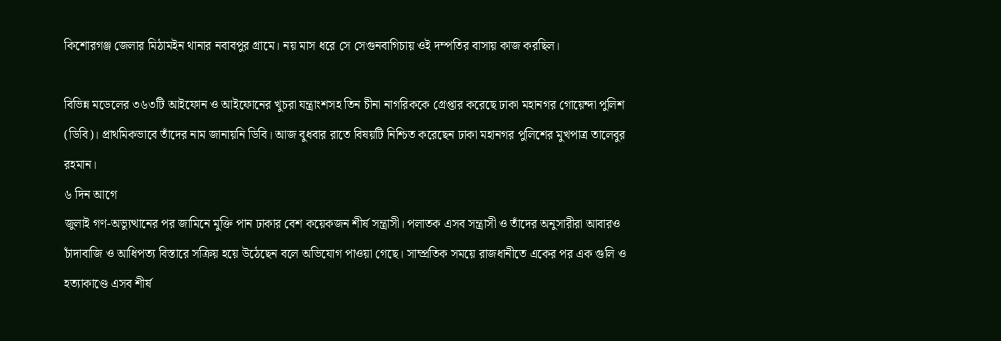কিশোরগঞ্জ জেলার মিঠামইন থানার নবাবপুর গ্রামে। নয় মাস ধরে সে সেগুনবাগিচায় ওই দম্পতির বাসায় কাজ করছিল।

বিভিন্ন মডেলের ৩৬৩টি আইফোন ও আইফোনের খুচরা যন্ত্রাংশসহ তিন চীনা নাগরিককে গ্রেপ্তার করেছে ঢাকা মহানগর গোয়েন্দা পুলিশ (ডিবি)। প্রাথমিকভাবে তাঁদের নাম জানায়নি ডিবি। আজ বুধবার রাতে বিষয়টি নিশ্চিত করেছেন ঢাকা মহানগর পুলিশের মুখপাত্র তালেবুর রহমান।
৬ দিন আগে
জুলাই গণ-অভ্যুত্থানের পর জামিনে মুক্তি পান ঢাকার বেশ কয়েকজন শীর্ষ সন্ত্রাসী। পলাতক এসব সন্ত্রাসী ও তাঁদের অনুসারীরা আবারও চাঁদাবাজি ও আধিপত্য বিস্তারে সক্রিয় হয়ে উঠেছেন বলে অভিযোগ পাওয়া গেছে। সাম্প্রতিক সময়ে রাজধানীতে একের পর এক গুলি ও হত্যাকাণ্ডে এসব শীর্ষ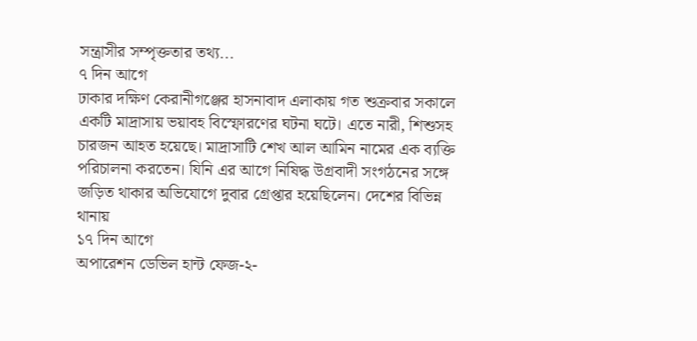সন্ত্রাসীর সম্পৃক্ততার তথ্য...
৭ দিন আগে
ঢাকার দক্ষিণ কেরানীগঞ্জের হাসনাবাদ এলাকায় গত শুক্রবার সকালে একটি মাদ্রাসায় ভয়াবহ বিস্ফোরণের ঘটনা ঘটে। এতে নারী, শিশুসহ চারজন আহত হয়েছে। মাদ্রাসাটি শেখ আল আমিন নামের এক ব্যক্তি পরিচালনা করতেন। যিনি এর আগে নিষিদ্ধ উগ্রবাদী সংগঠনের সঙ্গে জড়িত থাকার অভিযোগে দুবার গ্রেপ্তার হয়েছিলেন। দেশের বিভিন্ন থানায়
১৭ দিন আগে
অপারেশন ডেভিল হান্ট ফেজ-২-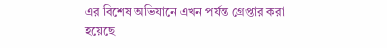এর বিশেষ অভিযানে এখন পর্যন্ত গ্রেপ্তার করা হয়েছে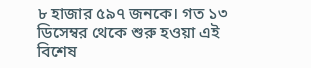৮ হাজার ৫৯৭ জনকে। গত ১৩ ডিসেম্বর থেকে শুরু হওয়া এই বিশেষ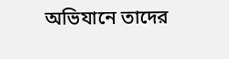অভিযানে তাদের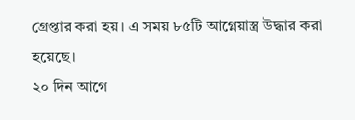গ্রেপ্তার করা হয়। এ সময় ৮৫টি আগ্নেয়াস্ত্র উদ্ধার করা হয়েছে।
২০ দিন আগে